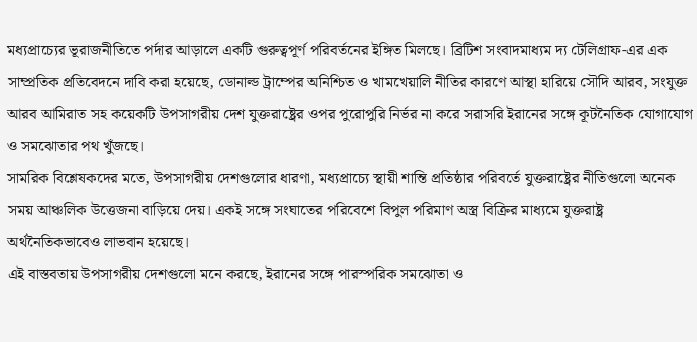মধ্যপ্রাচ্যের ভূরাজনীতিতে পর্দার আড়ালে একটি গুরুত্বপূর্ণ পরিবর্তনের ইঙ্গিত মিলছে। ব্রিটিশ সংবাদমাধ্যম দ্য টেলিগ্রাফ-এর এক সাম্প্রতিক প্রতিবেদনে দাবি করা হয়েছে, ডোনাল্ড ট্রাম্পের অনিশ্চিত ও খামখেয়ালি নীতির কারণে আস্থা হারিয়ে সৌদি আরব, সংযুক্ত আরব আমিরাত সহ কয়েকটি উপসাগরীয় দেশ যুক্তরাষ্ট্রের ওপর পুরোপুরি নির্ভর না করে সরাসরি ইরানের সঙ্গে কূটনৈতিক যোগাযোগ ও সমঝোতার পথ খুঁজছে।
সামরিক বিশ্লেষকদের মতে, উপসাগরীয় দেশগুলোর ধারণা, মধ্যপ্রাচ্যে স্থায়ী শান্তি প্রতিষ্ঠার পরিবর্তে যুক্তরাষ্ট্রের নীতিগুলো অনেক সময় আঞ্চলিক উত্তেজনা বাড়িয়ে দেয়। একই সঙ্গে সংঘাতের পরিবেশে বিপুল পরিমাণ অস্ত্র বিক্রির মাধ্যমে যুক্তরাষ্ট্র অর্থনৈতিকভাবেও লাভবান হয়েছে।
এই বাস্তবতায় উপসাগরীয় দেশগুলো মনে করছে, ইরানের সঙ্গে পারস্পরিক সমঝোতা ও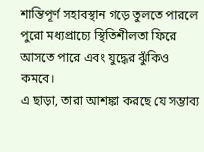শান্তিপূর্ণ সহাবস্থান গড়ে তুলতে পারলে পুরো মধ্যপ্রাচ্যে স্থিতিশীলতা ফিরে আসতে পারে এবং যুদ্ধের ঝুঁকিও কমবে।
এ ছাড়া, তারা আশঙ্কা করছে যে সম্ভাব্য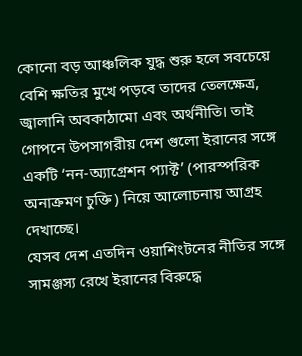কোনো বড় আঞ্চলিক যুদ্ধ শুরু হলে সবচেয়ে বেশি ক্ষতির মুখে পড়বে তাদের তেলক্ষেত্র, জ্বালানি অবকাঠামো এবং অর্থনীতি। তাই গোপনে উপসাগরীয় দেশ গুলো ইরানের সঙ্গে একটি ‘নন-অ্যাগ্রেশন প্যাক্ট’ (পারস্পরিক অনাক্রমণ চুক্তি) নিয়ে আলোচনায় আগ্রহ দেখাচ্ছে।
যেসব দেশ এতদিন ওয়াশিংটনের নীতির সঙ্গে সামঞ্জস্য রেখে ইরানের বিরুদ্ধে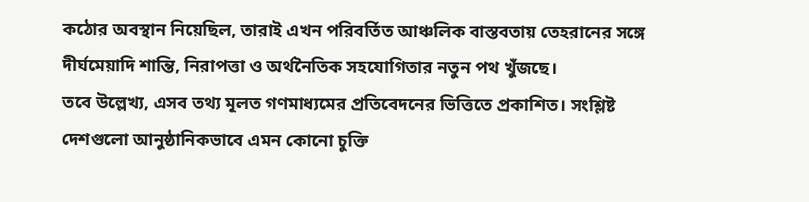কঠোর অবস্থান নিয়েছিল, তারাই এখন পরিবর্তিত আঞ্চলিক বাস্তবতায় তেহরানের সঙ্গে দীর্ঘমেয়াদি শান্তি, নিরাপত্তা ও অর্থনৈতিক সহযোগিতার নতুন পথ খুঁজছে।
তবে উল্লেখ্য, এসব তথ্য মূলত গণমাধ্যমের প্রতিবেদনের ভিত্তিতে প্রকাশিত। সংশ্লিষ্ট দেশগুলো আনুষ্ঠানিকভাবে এমন কোনো চুক্তি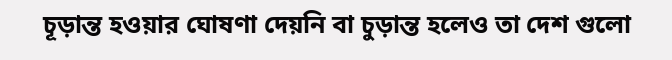চূড়ান্ত হওয়ার ঘোষণা দেয়নি বা চুড়ান্ত হলেও তা দেশ গুলো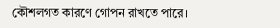কৌশলগত কারণে গোপন রাখতে পারে।